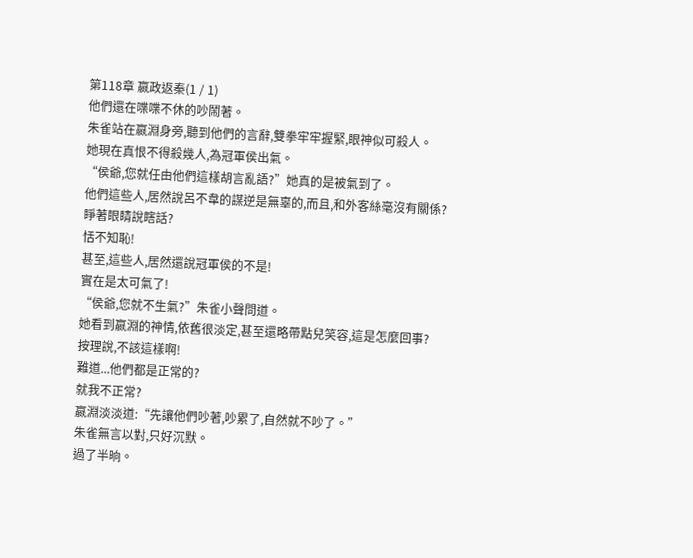第118章 嬴政返秦(1 / 1)
他們還在喋喋不休的吵鬧著。
朱雀站在嬴淵身旁,聽到他們的言辭,雙拳牢牢握緊,眼神似可殺人。
她現在真恨不得殺幾人,為冠軍侯出氣。
“侯爺,您就任由他們這樣胡言亂語?”她真的是被氣到了。
他們這些人,居然說呂不韋的謀逆是無辜的,而且,和外客絲毫沒有關係?
睜著眼睛說瞎話?
恬不知恥!
甚至,這些人,居然還說冠軍侯的不是!
實在是太可氣了!
“侯爺,您就不生氣?”朱雀小聲問道。
她看到嬴淵的神情,依舊很淡定,甚至還略帶點兒笑容,這是怎麼回事?
按理說,不該這樣啊!
難道...他們都是正常的?
就我不正常?
嬴淵淡淡道:“先讓他們吵著,吵累了,自然就不吵了。”
朱雀無言以對,只好沉默。
過了半晌。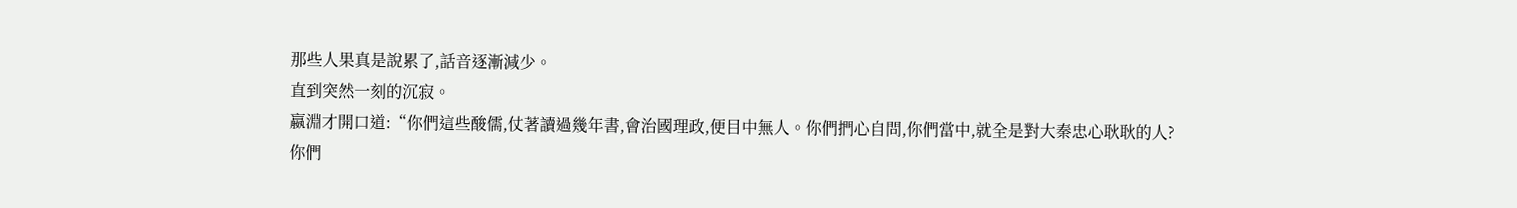那些人果真是說累了,話音逐漸減少。
直到突然一刻的沉寂。
嬴淵才開口道:“你們這些酸儒,仗著讀過幾年書,會治國理政,便目中無人。你們捫心自問,你們當中,就全是對大秦忠心耿耿的人?
你們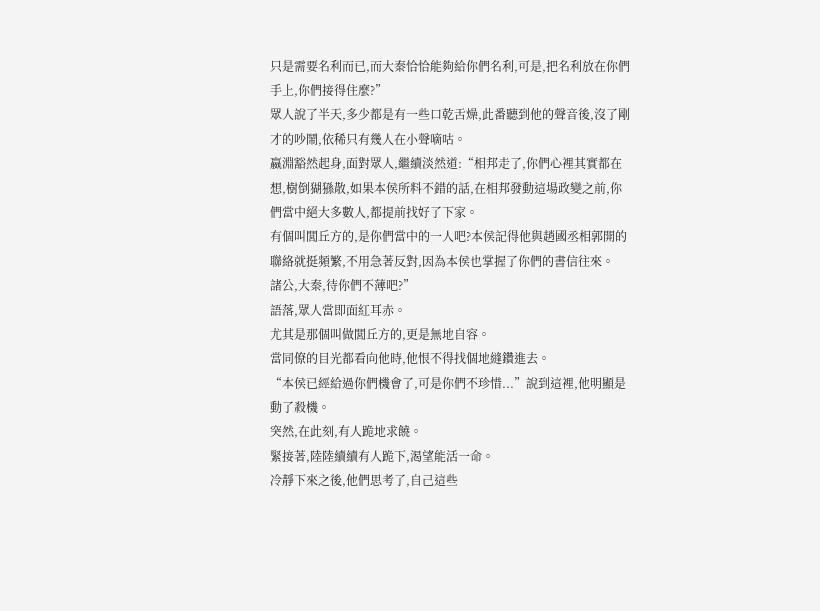只是需要名利而已,而大秦恰恰能夠給你們名利,可是,把名利放在你們手上,你們接得住麼?”
眾人說了半天,多少都是有一些口乾舌燥,此番聽到他的聲音後,沒了剛才的吵鬧,依稀只有幾人在小聲嘀咕。
嬴淵豁然起身,面對眾人,繼續淡然道:“相邦走了,你們心裡其實都在想,樹倒猢猻散,如果本侯所料不錯的話,在相邦發動這場政變之前,你們當中絕大多數人,都提前找好了下家。
有個叫閭丘方的,是你們當中的一人吧?本侯記得他與趙國丞相郭開的聯絡就挺頻繁,不用急著反對,因為本侯也掌握了你們的書信往來。
諸公,大秦,待你們不薄吧?”
語落,眾人當即面紅耳赤。
尤其是那個叫做閭丘方的,更是無地自容。
當同僚的目光都看向他時,他恨不得找個地縫鑽進去。
“本侯已經給過你們機會了,可是你們不珍惜...”說到這裡,他明顯是動了殺機。
突然,在此刻,有人跪地求饒。
緊接著,陸陸續續有人跪下,渴望能活一命。
冷靜下來之後,他們思考了,自己這些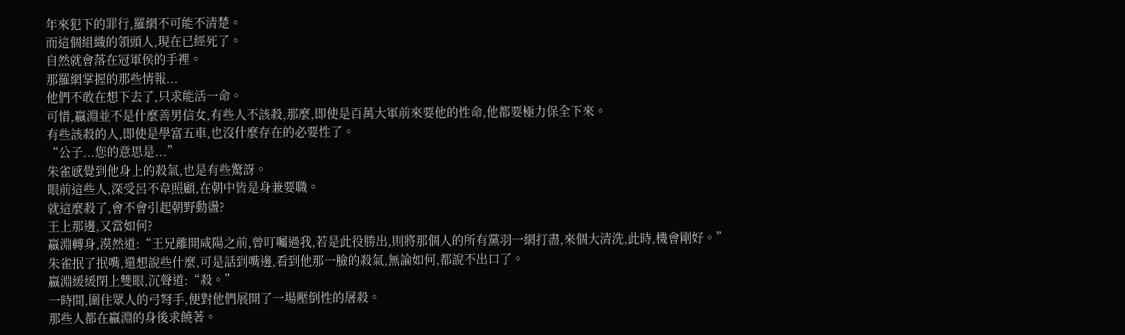年來犯下的罪行,羅網不可能不清楚。
而這個組織的領頭人,現在已經死了。
自然就會落在冠軍侯的手裡。
那羅網掌握的那些情報...
他們不敢在想下去了,只求能活一命。
可惜,嬴淵並不是什麼善男信女,有些人不該殺,那麼,即使是百萬大軍前來要他的性命,他都要極力保全下來。
有些該殺的人,即使是學富五車,也沒什麼存在的必要性了。
“公子...您的意思是...”
朱雀感覺到他身上的殺氣,也是有些驚訝。
眼前這些人,深受呂不韋照顧,在朝中皆是身兼要職。
就這麼殺了,會不會引起朝野動盪?
王上那邊,又當如何?
嬴淵轉身,漠然道:“王兄離開咸陽之前,曾叮囑過我,若是此役勝出,則將那個人的所有黨羽一網打盡,來個大清洗,此時,機會剛好。”
朱雀抿了抿嘴,還想說些什麼,可是話到嘴邊,看到他那一臉的殺氣,無論如何,都說不出口了。
嬴淵緩緩閉上雙眼,沉聲道:“殺。”
一時間,圍住眾人的弓弩手,便對他們展開了一場壓倒性的屠殺。
那些人都在嬴淵的身後求饒著。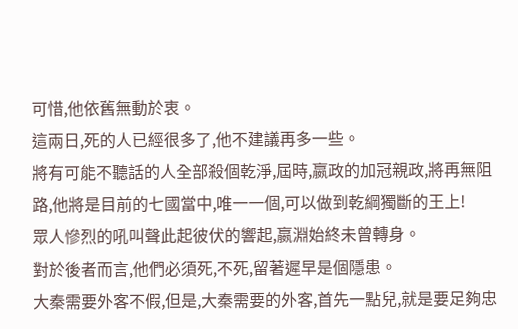可惜,他依舊無動於衷。
這兩日,死的人已經很多了,他不建議再多一些。
將有可能不聽話的人全部殺個乾淨,屆時,嬴政的加冠親政,將再無阻路,他將是目前的七國當中,唯一一個,可以做到乾綱獨斷的王上!
眾人慘烈的吼叫聲此起彼伏的響起,嬴淵始終未曾轉身。
對於後者而言,他們必須死,不死,留著遲早是個隱患。
大秦需要外客不假,但是,大秦需要的外客,首先一點兒,就是要足夠忠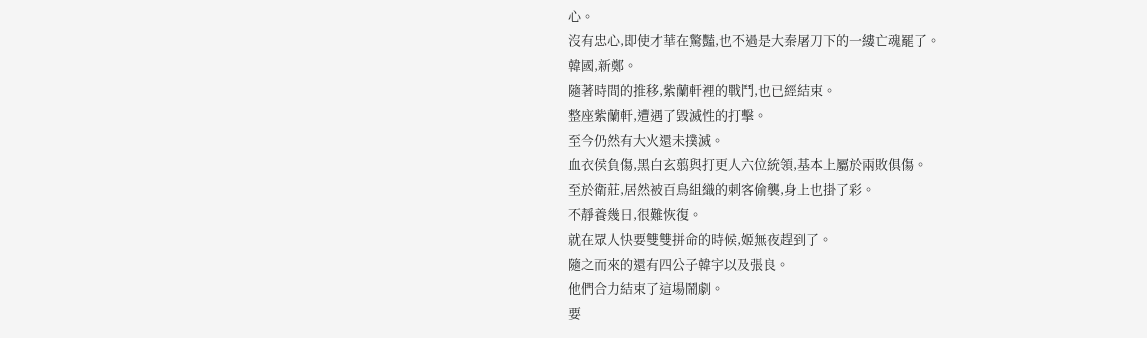心。
沒有忠心,即使才華在驚豔,也不過是大秦屠刀下的一縷亡魂罷了。
韓國,新鄭。
隨著時間的推移,紫蘭軒裡的戰鬥,也已經結束。
整座紫蘭軒,遭遇了毀滅性的打擊。
至今仍然有大火還未撲滅。
血衣侯負傷,黑白玄翦與打更人六位統領,基本上屬於兩敗俱傷。
至於衛莊,居然被百鳥組織的刺客偷襲,身上也掛了彩。
不靜養幾日,很難恢復。
就在眾人快要雙雙拼命的時候,姬無夜趕到了。
隨之而來的還有四公子韓宇以及張良。
他們合力結束了這場鬧劇。
要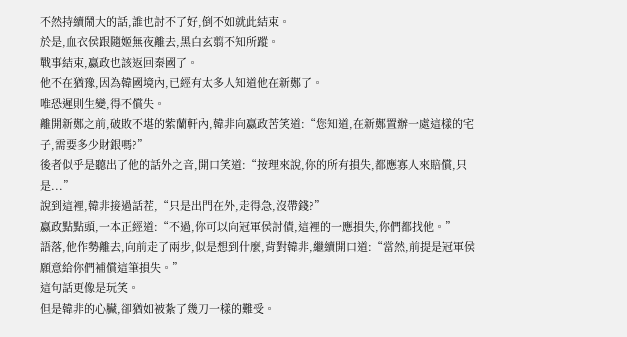不然持續鬧大的話,誰也討不了好,倒不如就此結束。
於是,血衣侯跟隨姬無夜離去,黑白玄翦不知所蹤。
戰事結束,嬴政也該返回秦國了。
他不在猶豫,因為韓國境內,已經有太多人知道他在新鄭了。
唯恐遲則生變,得不償失。
離開新鄭之前,破敗不堪的紫蘭軒內,韓非向嬴政苦笑道:“您知道,在新鄭置辦一處這樣的宅子,需要多少財銀嗎?”
後者似乎是聽出了他的話外之音,開口笑道:“按理來說,你的所有損失,都應寡人來賠償,只是...”
說到這裡,韓非接過話茬,“只是出門在外,走得急,沒帶錢?”
嬴政點點頭,一本正經道:“不過,你可以向冠軍侯討債,這裡的一應損失,你們都找他。”
語落,他作勢離去,向前走了兩步,似是想到什麼,背對韓非,繼續開口道:“當然,前提是冠軍侯願意給你們補償這筆損失。”
這句話更像是玩笑。
但是韓非的心臟,卻猶如被紮了幾刀一樣的難受。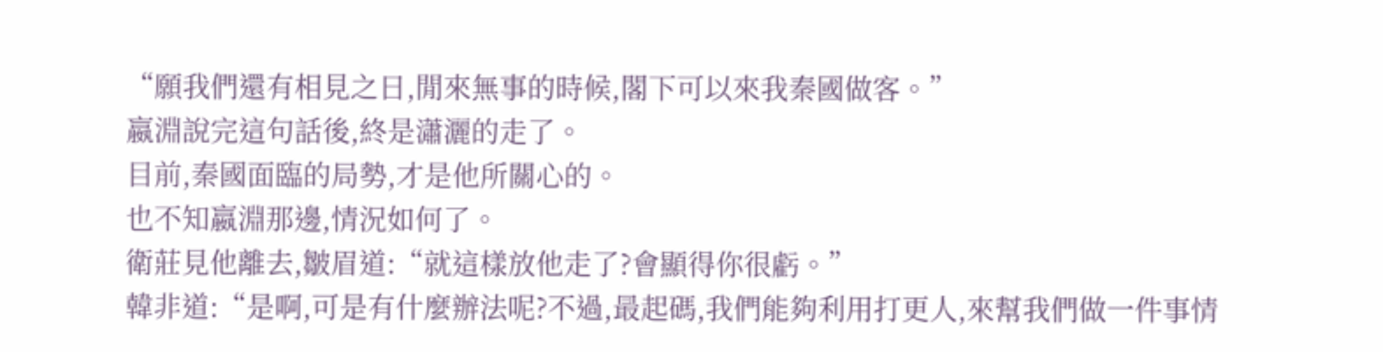“願我們還有相見之日,閒來無事的時候,閣下可以來我秦國做客。”
嬴淵說完這句話後,終是瀟灑的走了。
目前,秦國面臨的局勢,才是他所關心的。
也不知嬴淵那邊,情況如何了。
衛莊見他離去,皺眉道:“就這樣放他走了?會顯得你很虧。”
韓非道:“是啊,可是有什麼辦法呢?不過,最起碼,我們能夠利用打更人,來幫我們做一件事情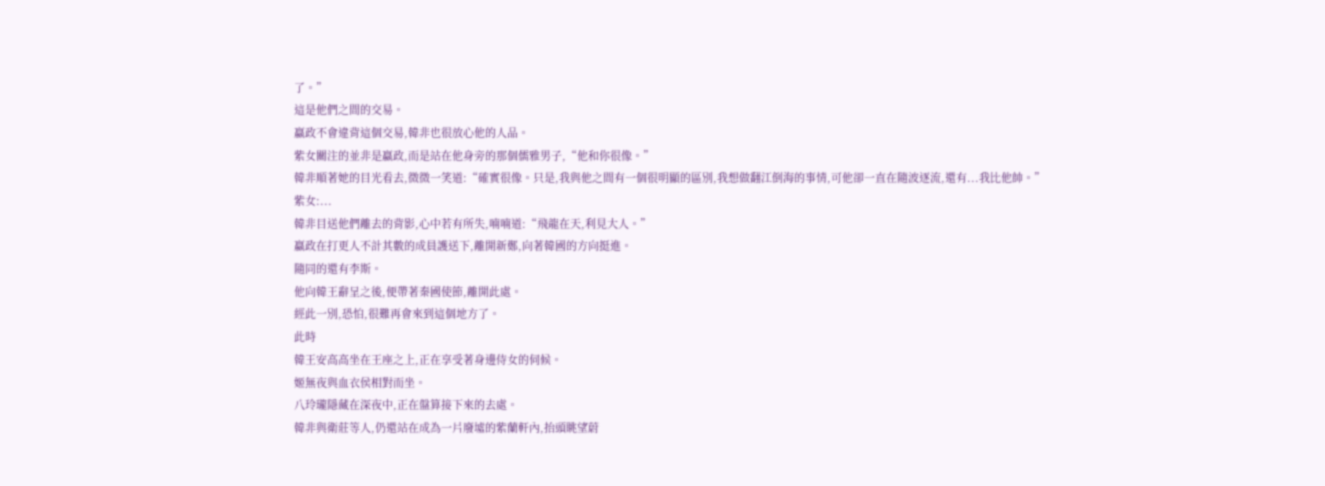了。”
這是他們之間的交易。
嬴政不會違背這個交易,韓非也很放心他的人品。
紫女關注的並非是嬴政,而是站在他身旁的那個儒雅男子,“他和你很像。”
韓非順著她的目光看去,微微一笑道:“確實很像。只是,我與他之間有一個很明顯的區別,我想做翻江倒海的事情,可他卻一直在隨波逐流,還有...我比他帥。”
紫女:...
韓非目送他們離去的背影,心中若有所失,喃喃道:“飛龍在天,利見大人。”
嬴政在打更人不計其數的成員護送下,離開新鄭,向著韓國的方向挺進。
隨同的還有李斯。
他向韓王辭呈之後,便帶著秦國使節,離開此處。
經此一別,恐怕,很難再會來到這個地方了。
此時
韓王安高高坐在王座之上,正在享受著身邊侍女的伺候。
姬無夜與血衣侯相對而坐。
八玲瓏隱藏在深夜中,正在盤算接下來的去處。
韓非與衛莊等人,仍還站在成為一片廢墟的紫蘭軒內,抬頭眺望蔚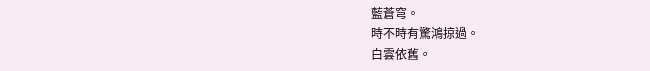藍蒼穹。
時不時有驚鴻掠過。
白雲依舊。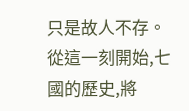只是故人不存。
從這一刻開始,七國的歷史,將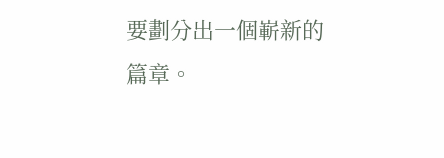要劃分出一個嶄新的篇章。